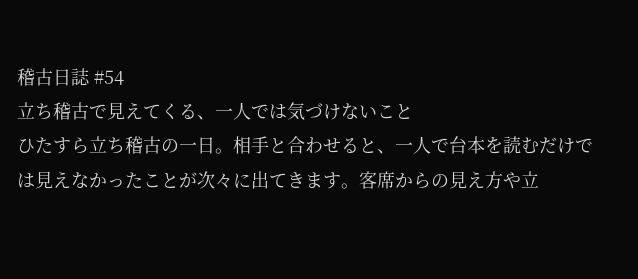稽古日誌 #54
立ち稽古で見えてくる、一人では気づけないこと
ひたすら立ち稽古の一日。相手と合わせると、一人で台本を読むだけでは見えなかったことが次々に出てきます。客席からの見え方や立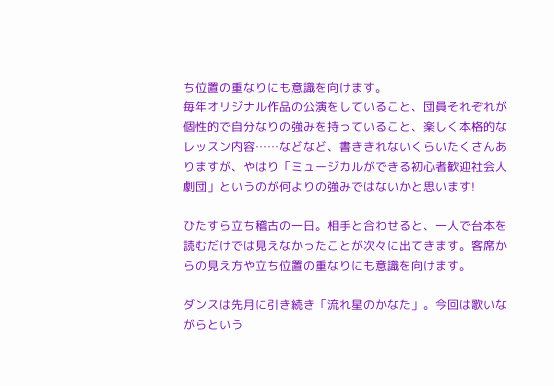ち位置の重なりにも意識を向けます。
毎年オリジナル作品の公演をしていること、団員それぞれが個性的で自分なりの強みを持っていること、楽しく本格的なレッスン内容……などなど、書ききれないくらいたくさんありますが、やはり「ミュージカルができる初心者歓迎社会人劇団」というのが何よりの強みではないかと思います!

ひたすら立ち稽古の一日。相手と合わせると、一人で台本を読むだけでは見えなかったことが次々に出てきます。客席からの見え方や立ち位置の重なりにも意識を向けます。

ダンスは先月に引き続き「流れ星のかなた」。今回は歌いながらという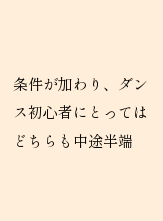条件が加わり、ダンス初心者にとってはどちらも中途半端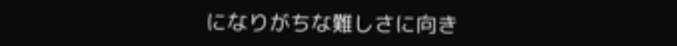になりがちな難しさに向き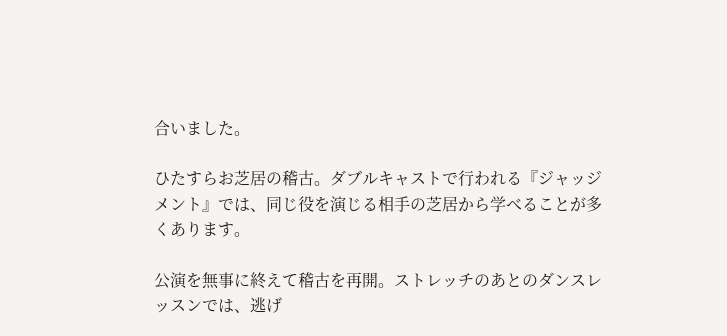合いました。

ひたすらお芝居の稽古。ダブルキャストで行われる『ジャッジメント』では、同じ役を演じる相手の芝居から学べることが多くあります。

公演を無事に終えて稽古を再開。ストレッチのあとのダンスレッスンでは、逃げ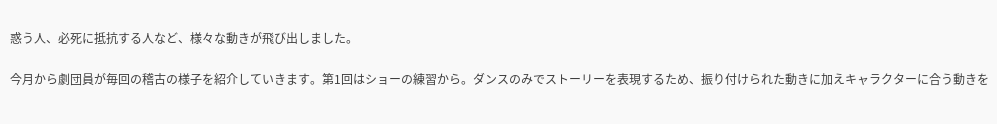惑う人、必死に抵抗する人など、様々な動きが飛び出しました。

今月から劇団員が毎回の稽古の様子を紹介していきます。第1回はショーの練習から。ダンスのみでストーリーを表現するため、振り付けられた動きに加えキャラクターに合う動きを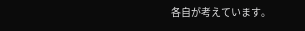各自が考えています。